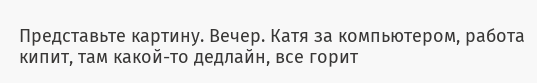Представьте картину. Вечер. Катя за компьютером, работа кипит, там какой-то дедлайн, все горит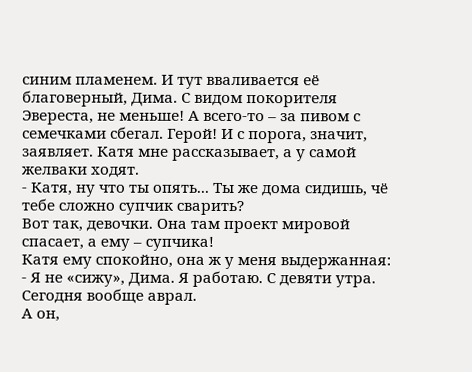синим пламенем. И тут вваливается её благоверный, Дима. С видом покорителя Эвереста, не меньше! А всего-то – за пивом с семечками сбегал. Герой! И с порога, значит, заявляет. Катя мне рассказывает, а у самой желваки ходят.
- Катя, ну что ты опять... Ты же дома сидишь, чё тебе сложно супчик сварить?
Вот так, девочки. Она там проект мировой спасает, а ему – супчика!
Катя ему спокойно, она ж у меня выдержанная:
- Я не «сижу», Дима. Я работаю. С девяти утра. Сегодня вообще аврал.
А он,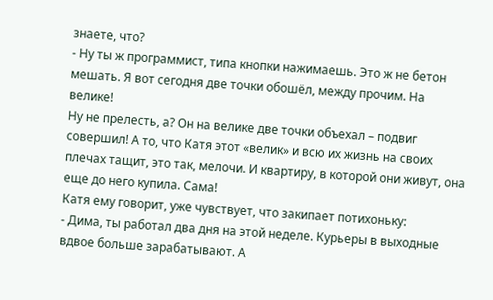знаете, что?
- Ну ты ж программист, типа кнопки нажимаешь. Это ж не бетон мешать. Я вот сегодня две точки обошёл, между прочим. На велике!
Ну не прелесть, а? Он на велике две точки объехал – подвиг совершил! А то, что Катя этот «велик» и всю их жизнь на своих плечах тащит, это так, мелочи. И квартиру, в которой они живут, она еще до него купила. Сама!
Катя ему говорит, уже чувствует, что закипает потихоньку:
- Дима, ты работал два дня на этой неделе. Курьеры в выходные вдвое больше зарабатывают. А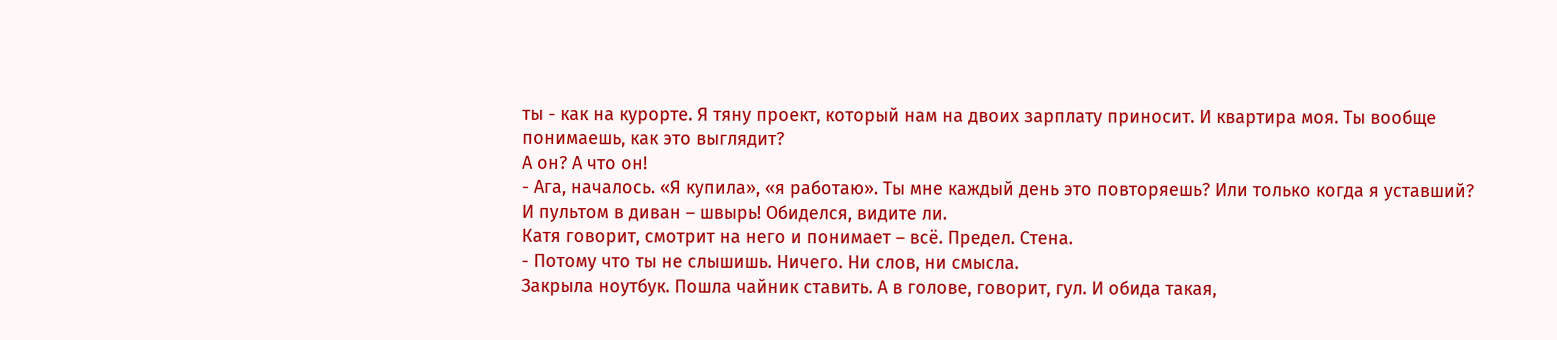ты - как на курорте. Я тяну проект, который нам на двоих зарплату приносит. И квартира моя. Ты вообще понимаешь, как это выглядит?
А он? А что он!
- Ага, началось. «Я купила», «я работаю». Ты мне каждый день это повторяешь? Или только когда я уставший?
И пультом в диван – швырь! Обиделся, видите ли.
Катя говорит, смотрит на него и понимает – всё. Предел. Стена.
- Потому что ты не слышишь. Ничего. Ни слов, ни смысла.
Закрыла ноутбук. Пошла чайник ставить. А в голове, говорит, гул. И обида такая,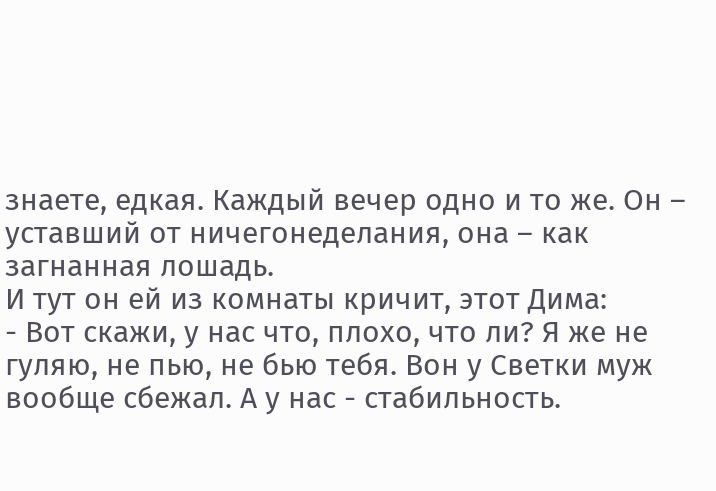знаете, едкая. Каждый вечер одно и то же. Он – уставший от ничегонеделания, она – как загнанная лошадь.
И тут он ей из комнаты кричит, этот Дима:
- Вот скажи, у нас что, плохо, что ли? Я же не гуляю, не пью, не бью тебя. Вон у Светки муж вообще сбежал. А у нас - стабильность.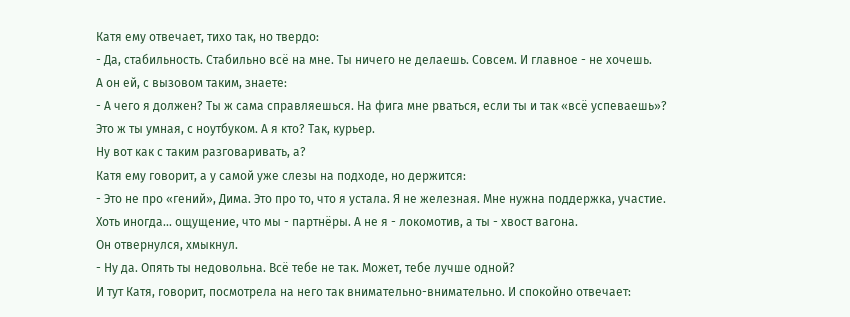Катя ему отвечает, тихо так, но твердо:
- Да, стабильность. Стабильно всё на мне. Ты ничего не делаешь. Совсем. И главное - не хочешь.
А он ей, с вызовом таким, знаете:
- А чего я должен? Ты ж сама справляешься. На фига мне рваться, если ты и так «всё успеваешь»? Это ж ты умная, с ноутбуком. А я кто? Так, курьер.
Ну вот как с таким разговаривать, а?
Катя ему говорит, а у самой уже слезы на подходе, но держится:
- Это не про «гений», Дима. Это про то, что я устала. Я не железная. Мне нужна поддержка, участие. Хоть иногда... ощущение, что мы - партнёры. А не я - локомотив, а ты - хвост вагона.
Он отвернулся, хмыкнул.
- Ну да. Опять ты недовольна. Всё тебе не так. Может, тебе лучше одной?
И тут Катя, говорит, посмотрела на него так внимательно-внимательно. И спокойно отвечает: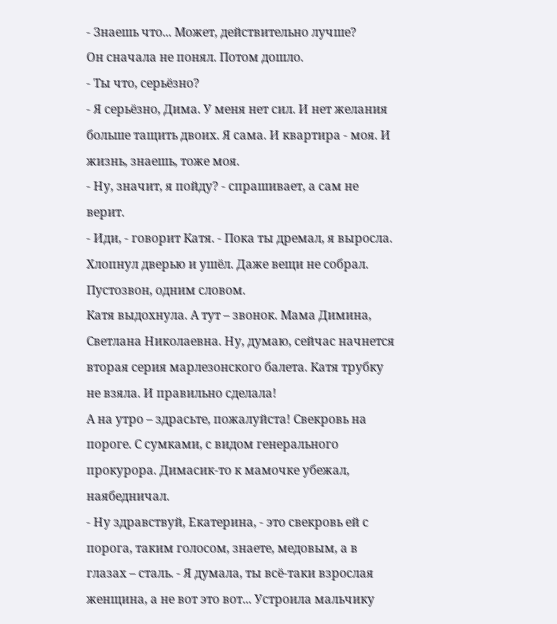- Знаешь что... Может, действительно лучше?
Он сначала не понял. Потом дошло.
- Ты что, серьёзно?
- Я серьёзно, Дима. У меня нет сил. И нет желания больше тащить двоих. Я сама. И квартира - моя. И жизнь, знаешь, тоже моя.
- Ну, значит, я пойду? - спрашивает, а сам не верит.
- Иди, - говорит Катя. - Пока ты дремал, я выросла.
Хлопнул дверью и ушёл. Даже вещи не собрал. Пустозвон, одним словом.
Катя выдохнула. А тут – звонок. Мама Димина, Светлана Николаевна. Ну, думаю, сейчас начнется вторая серия марлезонского балета. Катя трубку не взяла. И правильно сделала!
А на утро – здрасьте, пожалуйста! Свекровь на пороге. С сумками, с видом генерального прокурора. Димасик-то к мамочке убежал, наябедничал.
- Ну здравствуй, Екатерина, - это свекровь ей с порога, таким голосом, знаете, медовым, а в глазах – сталь. - Я думала, ты всё-таки взрослая женщина, а не вот это вот... Устроила мальчику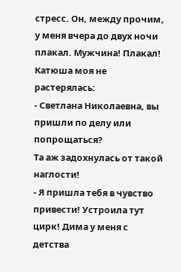стресс. Он, между прочим, у меня вчера до двух ночи плакал. Мужчина! Плакал!
Катюша моя не растерялась:
- Светлана Николаевна, вы пришли по делу или попрощаться?
Та аж задохнулась от такой наглости!
- Я пришла тебя в чувство привести! Устроила тут цирк! Дима у меня с детства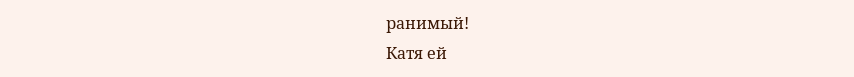ранимый!
Катя ей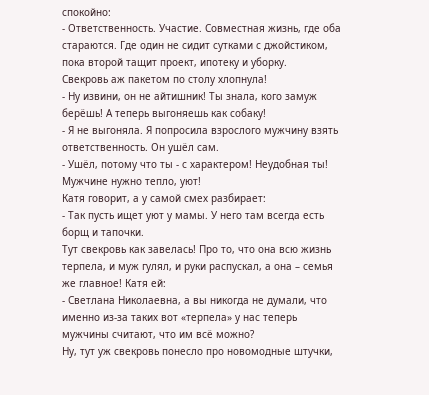спокойно:
- Ответственность. Участие. Совместная жизнь, где оба стараются. Где один не сидит сутками с джойстиком, пока второй тащит проект, ипотеку и уборку.
Свекровь аж пакетом по столу хлопнула!
- Ну извини, он не айтишник! Ты знала, кого замуж берёшь! А теперь выгоняешь как собаку!
- Я не выгоняла. Я попросила взрослого мужчину взять ответственность. Он ушёл сам.
- Ушёл, потому что ты - с характером! Неудобная ты! Мужчине нужно тепло, уют!
Катя говорит, а у самой смех разбирает:
- Так пусть ищет уют у мамы. У него там всегда есть борщ и тапочки.
Тут свекровь как завелась! Про то, что она всю жизнь терпела, и муж гулял, и руки распускал, а она – семья же главное! Катя ей:
- Светлана Николаевна, а вы никогда не думали, что именно из-за таких вот «терпела» у нас теперь мужчины считают, что им всё можно?
Ну, тут уж свекровь понесло про новомодные штучки,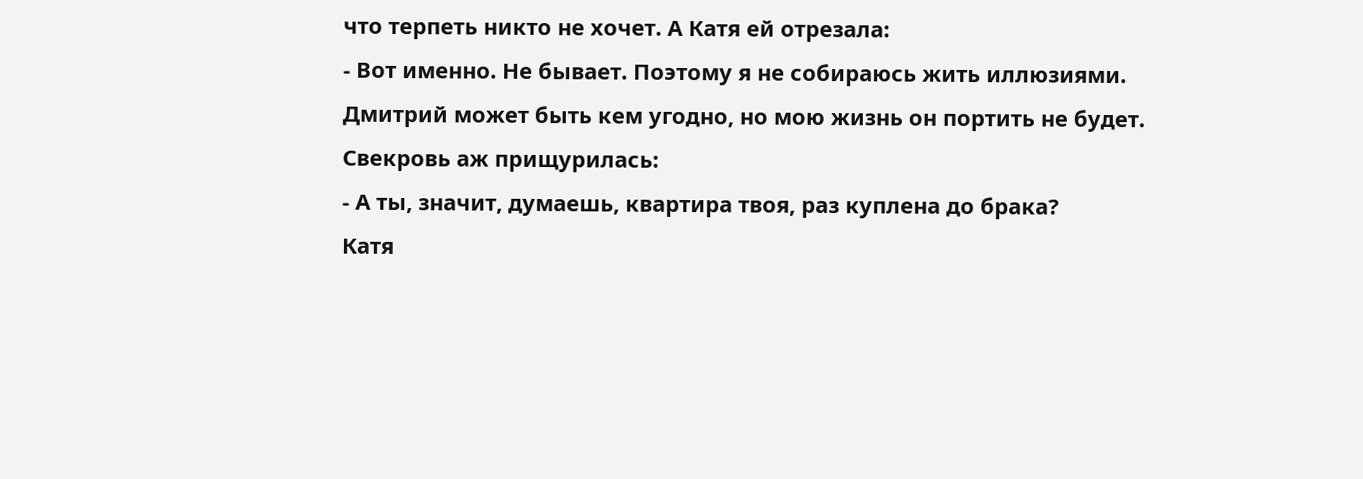что терпеть никто не хочет. А Катя ей отрезала:
- Вот именно. Не бывает. Поэтому я не собираюсь жить иллюзиями. Дмитрий может быть кем угодно, но мою жизнь он портить не будет.
Свекровь аж прищурилась:
- А ты, значит, думаешь, квартира твоя, раз куплена до брака?
Катя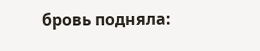бровь подняла: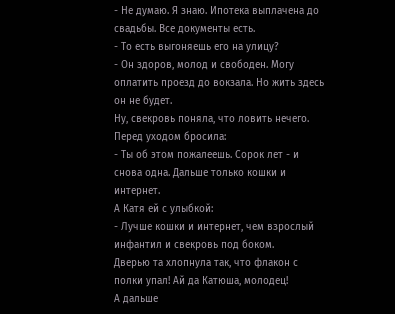- Не думаю. Я знаю. Ипотека выплачена до свадьбы. Все документы есть.
- То есть выгоняешь его на улицу?
- Он здоров, молод и свободен. Могу оплатить проезд до вокзала. Но жить здесь он не будет.
Ну, свекровь поняла, что ловить нечего. Перед уходом бросила:
- Ты об этом пожалеешь. Сорок лет - и снова одна. Дальше только кошки и интернет.
А Катя ей с улыбкой:
- Лучше кошки и интернет, чем взрослый инфантил и свекровь под боком.
Дверью та хлопнула так, что флакон с полки упал! Ай да Катюша, молодец!
А дальше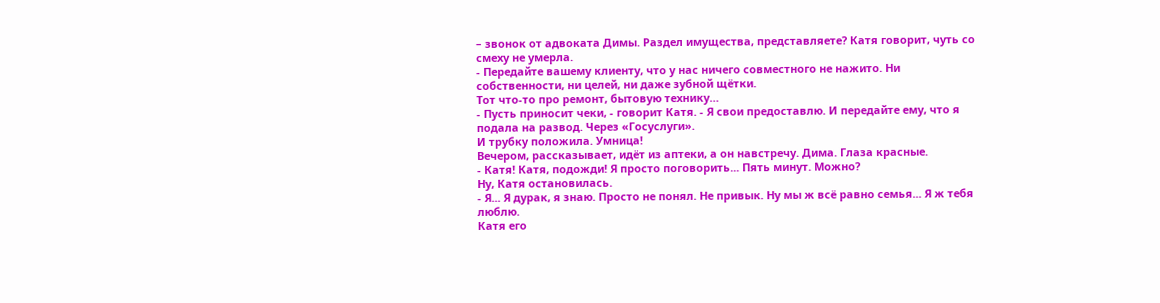– звонок от адвоката Димы. Раздел имущества, представляете? Катя говорит, чуть со смеху не умерла.
- Передайте вашему клиенту, что у нас ничего совместного не нажито. Ни собственности, ни целей, ни даже зубной щётки.
Тот что-то про ремонт, бытовую технику…
- Пусть приносит чеки, - говорит Катя. - Я свои предоставлю. И передайте ему, что я подала на развод. Через «Госуслуги».
И трубку положила. Умница!
Вечером, рассказывает, идёт из аптеки, а он навстречу. Дима. Глаза красные.
- Катя! Катя, подожди! Я просто поговорить... Пять минут. Можно?
Ну, Катя остановилась.
- Я... Я дурак, я знаю. Просто не понял. Не привык. Ну мы ж всё равно семья... Я ж тебя люблю.
Катя его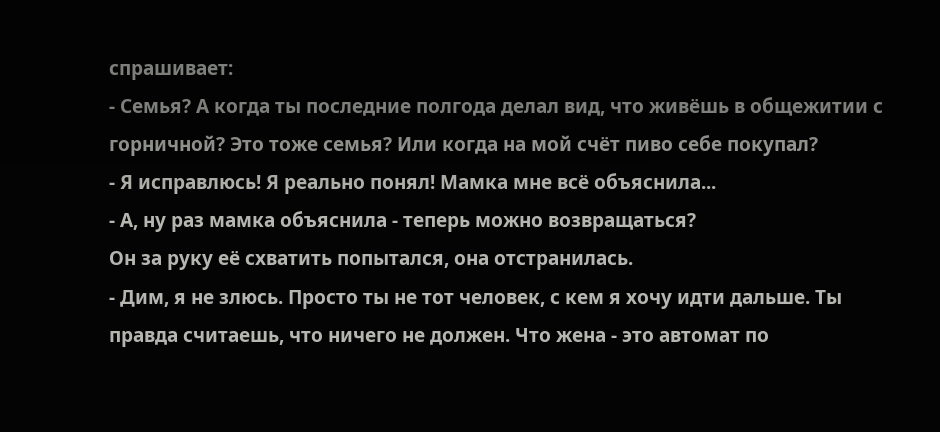спрашивает:
- Семья? А когда ты последние полгода делал вид, что живёшь в общежитии с горничной? Это тоже семья? Или когда на мой счёт пиво себе покупал?
- Я исправлюсь! Я реально понял! Мамка мне всё объяснила...
- А, ну раз мамка объяснила - теперь можно возвращаться?
Он за руку её схватить попытался, она отстранилась.
- Дим, я не злюсь. Просто ты не тот человек, с кем я хочу идти дальше. Ты правда считаешь, что ничего не должен. Что жена - это автомат по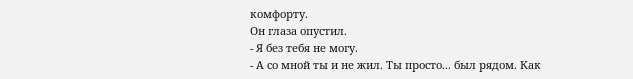комфорту.
Он глаза опустил.
- Я без тебя не могу.
- А со мной ты и не жил. Ты просто... был рядом. Как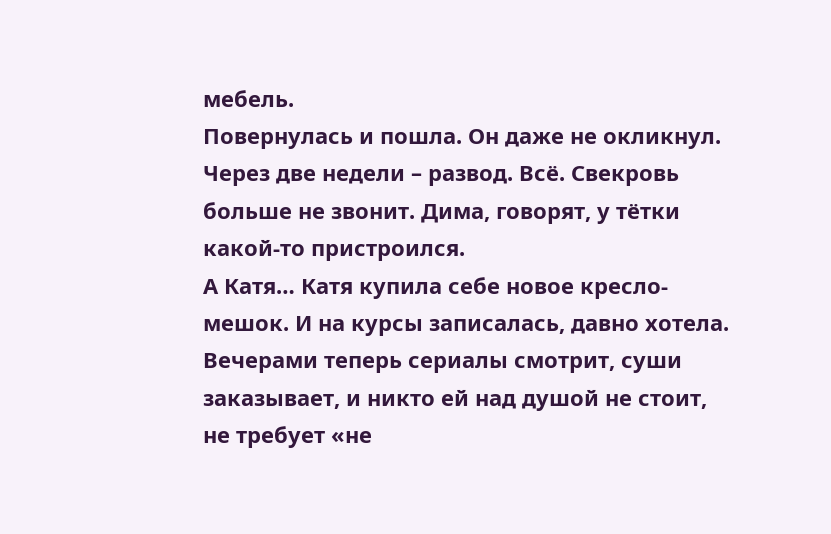мебель.
Повернулась и пошла. Он даже не окликнул.
Через две недели – развод. Всё. Свекровь больше не звонит. Дима, говорят, у тётки какой-то пристроился.
А Катя… Катя купила себе новое кресло-мешок. И на курсы записалась, давно хотела. Вечерами теперь сериалы смотрит, суши заказывает, и никто ей над душой не стоит, не требует «не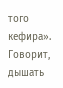того кефира». Говорит, дышать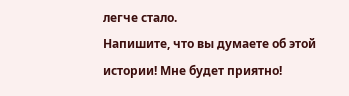легче стало.
Напишите, что вы думаете об этой истории! Мне будет приятно!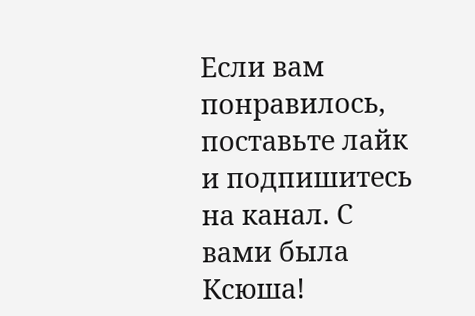Если вам понравилось, поставьте лайк и подпишитесь на канал. С вами была Ксюша!